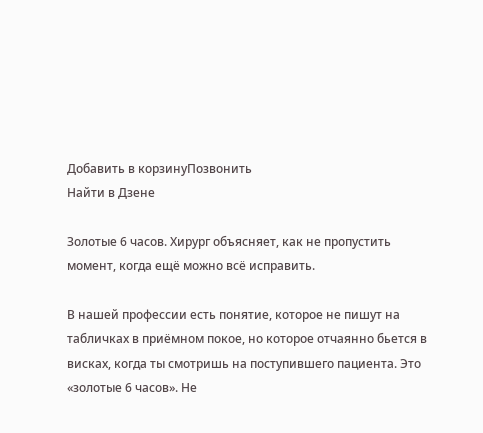Добавить в корзинуПозвонить
Найти в Дзене

Золотые 6 часов. Хирург объясняет, как не пропустить момент, когда ещё можно всё исправить.

В нашей профессии есть понятие, которое не пишут на табличках в приёмном покое, но которое отчаянно бьется в висках, когда ты смотришь на поступившего пациента. Это «золотые 6 часов». Не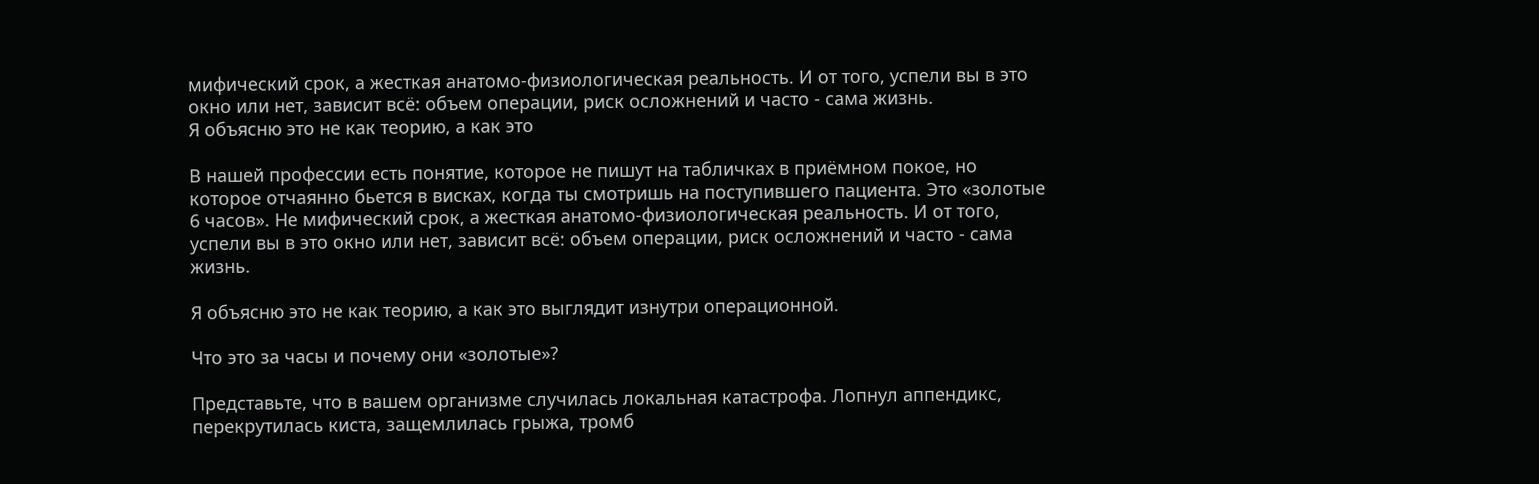мифический срок, а жесткая анатомо-физиологическая реальность. И от того, успели вы в это окно или нет, зависит всё: объем операции, риск осложнений и часто - сама жизнь.
Я объясню это не как теорию, а как это

В нашей профессии есть понятие, которое не пишут на табличках в приёмном покое, но которое отчаянно бьется в висках, когда ты смотришь на поступившего пациента. Это «золотые 6 часов». Не мифический срок, а жесткая анатомо-физиологическая реальность. И от того, успели вы в это окно или нет, зависит всё: объем операции, риск осложнений и часто - сама жизнь.

Я объясню это не как теорию, а как это выглядит изнутри операционной.

Что это за часы и почему они «золотые»?

Представьте, что в вашем организме случилась локальная катастрофа. Лопнул аппендикс, перекрутилась киста, защемлилась грыжа, тромб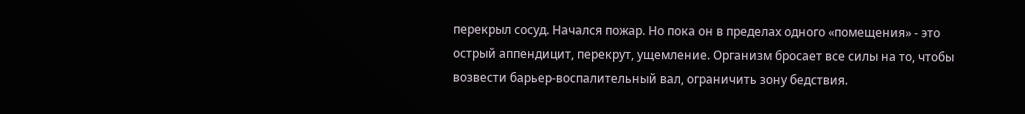перекрыл сосуд. Начался пожар. Но пока он в пределах одного «помещения» - это острый аппендицит, перекрут, ущемление. Организм бросает все силы на то, чтобы возвести барьер-воспалительный вал, ограничить зону бедствия.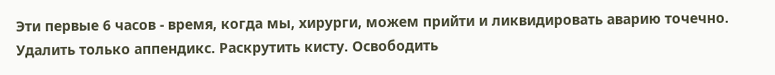Эти первые 6 часов - время, когда мы, хирурги, можем прийти и ликвидировать аварию точечно. Удалить только аппендикс. Раскрутить кисту. Освободить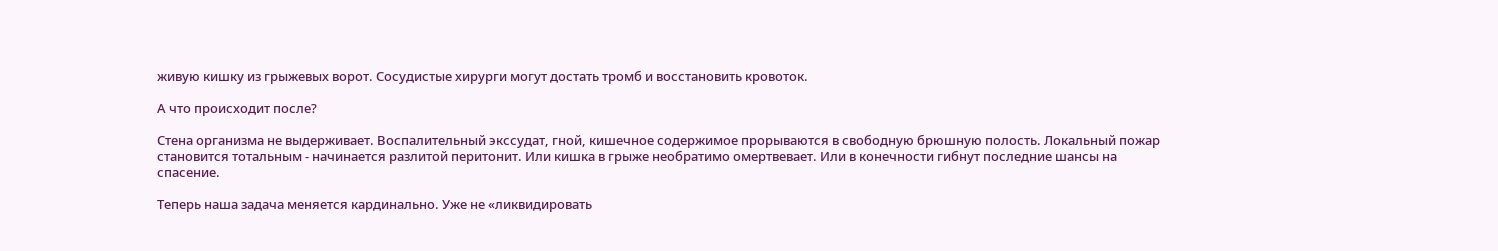живую кишку из грыжевых ворот. Сосудистые хирурги могут достать тромб и восстановить кровоток.

А что происходит после?

Стена организма не выдерживает. Воспалительный экссудат, гной, кишечное содержимое прорываются в свободную брюшную полость. Локальный пожар становится тотальным - начинается разлитой перитонит. Или кишка в грыже необратимо омертвевает. Или в конечности гибнут последние шансы на спасение.

Теперь наша задача меняется кардинально. Уже не «ликвидировать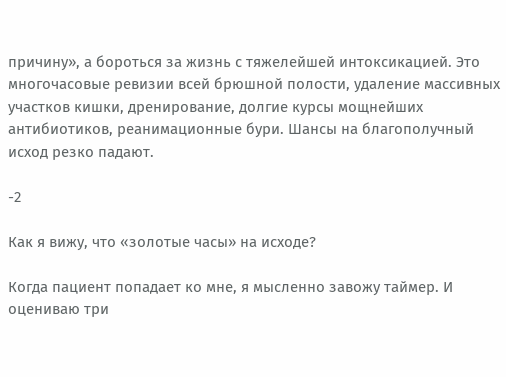причину», а бороться за жизнь с тяжелейшей интоксикацией. Это многочасовые ревизии всей брюшной полости, удаление массивных участков кишки, дренирование, долгие курсы мощнейших антибиотиков, реанимационные бури. Шансы на благополучный исход резко падают.

-2

Как я вижу, что «золотые часы» на исходе?

Когда пациент попадает ко мне, я мысленно завожу таймер. И оцениваю три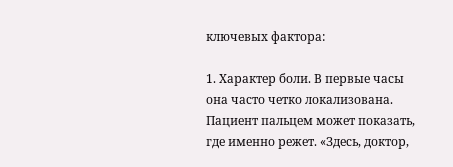ключевых фактора:

1. Характер боли. В первые часы она часто четко локализована. Пациент пальцем может показать, где именно режет. «Здесь, доктор,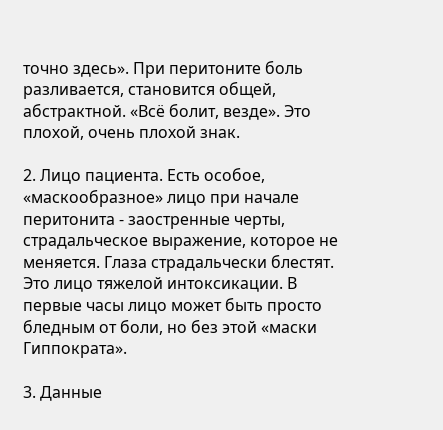точно здесь». При перитоните боль разливается, становится общей, абстрактной. «Всё болит, везде». Это плохой, очень плохой знак.

2. Лицо пациента. Есть особое, «маскообразное» лицо при начале перитонита - заостренные черты, страдальческое выражение, которое не меняется. Глаза страдальчески блестят. Это лицо тяжелой интоксикации. В первые часы лицо может быть просто бледным от боли, но без этой «маски Гиппократа».

3. Данные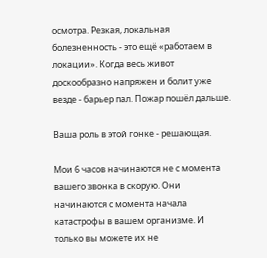осмотра. Резкая, локальная болезненность - это ещё «работаем в локации». Когда весь живот доскообразно напряжен и болит уже везде - барьер пал. Пожар пошёл дальше.

Ваша роль в этой гонке - решающая.

Мои 6 часов начинаются не с момента вашего звонка в скорую. Они начинаются с момента начала катастрофы в вашем организме. И только вы можете их не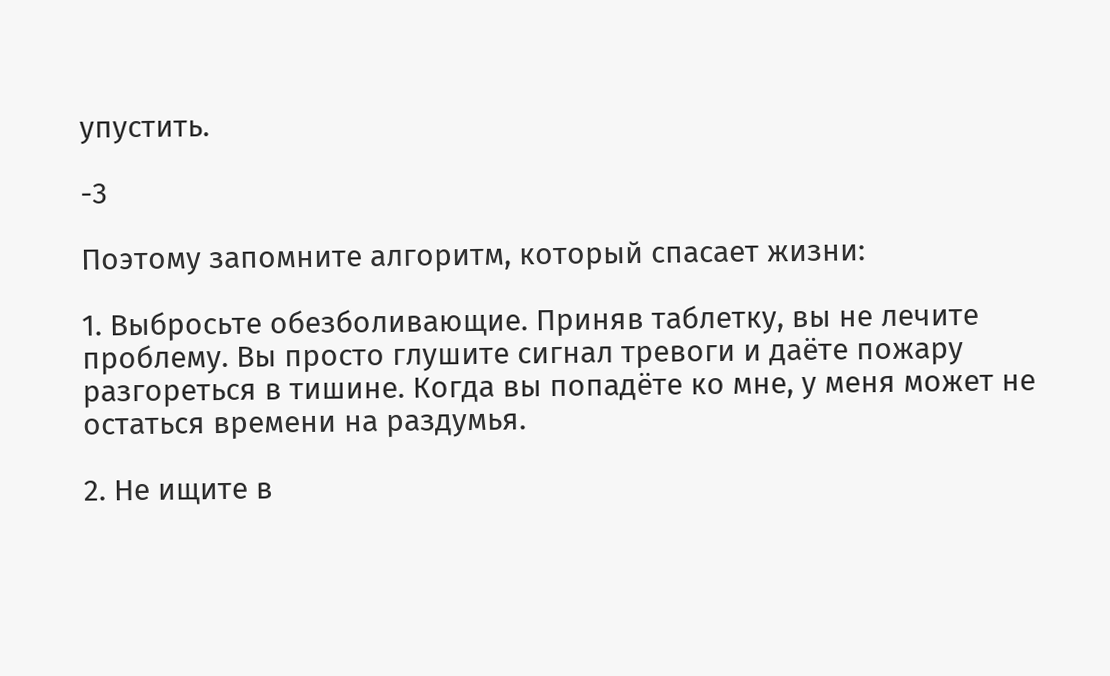упустить.

-3

Поэтому запомните алгоритм, который спасает жизни:

1. Выбросьте обезболивающие. Приняв таблетку, вы не лечите проблему. Вы просто глушите сигнал тревоги и даёте пожару разгореться в тишине. Когда вы попадёте ко мне, у меня может не остаться времени на раздумья.

2. Не ищите в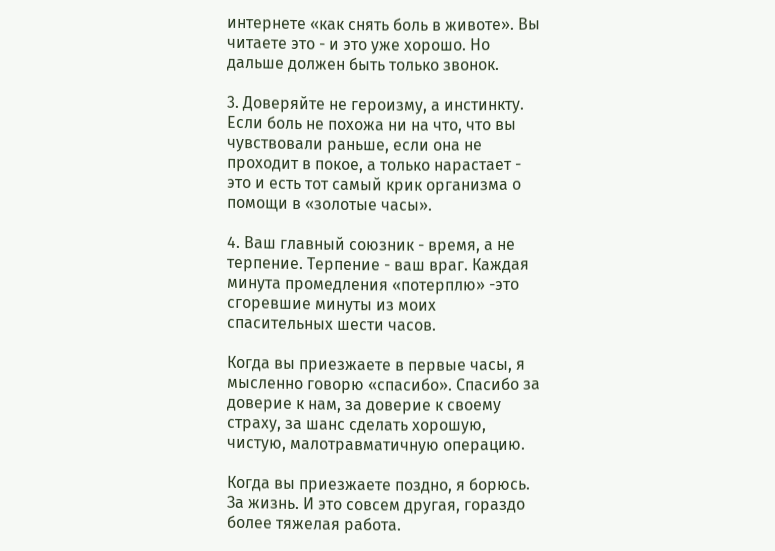интернете «как снять боль в животе». Вы читаете это - и это уже хорошо. Но дальше должен быть только звонок.

3. Доверяйте не героизму, а инстинкту. Если боль не похожа ни на что, что вы чувствовали раньше, если она не проходит в покое, а только нарастает - это и есть тот самый крик организма о помощи в «золотые часы».

4. Ваш главный союзник - время, а не терпение. Терпение - ваш враг. Каждая минута промедления «потерплю» -это сгоревшие минуты из моих спасительных шести часов.

Когда вы приезжаете в первые часы, я мысленно говорю «спасибо». Спасибо за доверие к нам, за доверие к своему страху, за шанс сделать хорошую, чистую, малотравматичную операцию.

Когда вы приезжаете поздно, я борюсь. За жизнь. И это совсем другая, гораздо более тяжелая работа.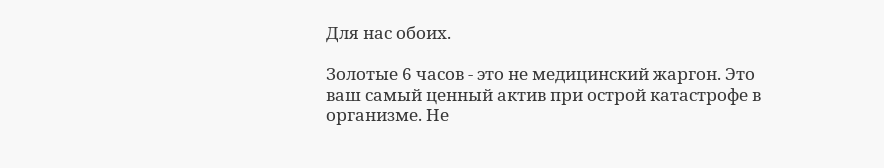Для нас обоих.

Золотые 6 часов - это не медицинский жаргон. Это ваш самый ценный актив при острой катастрофе в организме. Не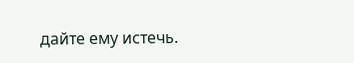дайте ему истечь.